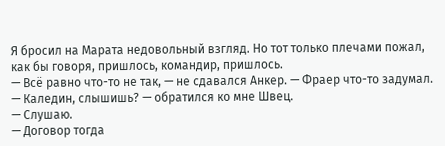Я бросил на Марата недовольный взгляд. Но тот только плечами пожал, как бы говоря, пришлось, командир, пришлось.
— Всё равно что-то не так, — не сдавался Анкер. — Фраер что-то задумал.
— Каледин, слышишь? — обратился ко мне Швец.
— Слушаю.
— Договор тогда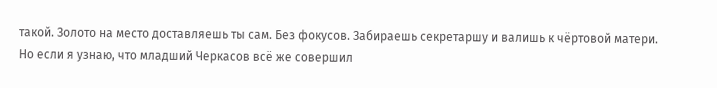такой. Золото на место доставляешь ты сам. Без фокусов. Забираешь секретаршу и валишь к чёртовой матери. Но если я узнаю, что младший Черкасов всё же совершил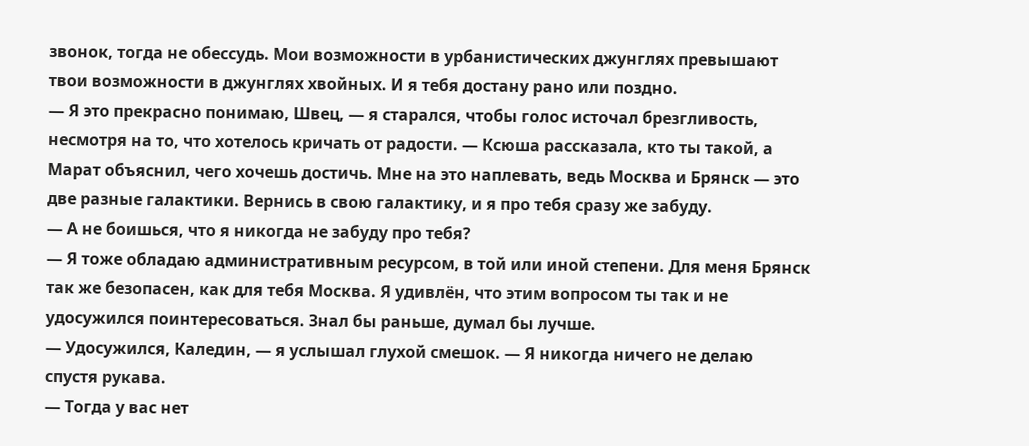звонок, тогда не обессудь. Мои возможности в урбанистических джунглях превышают твои возможности в джунглях хвойных. И я тебя достану рано или поздно.
— Я это прекрасно понимаю, Швец, — я старался, чтобы голос источал брезгливость, несмотря на то, что хотелось кричать от радости. — Ксюша рассказала, кто ты такой, а Марат объяснил, чего хочешь достичь. Мне на это наплевать, ведь Москва и Брянск — это две разные галактики. Вернись в свою галактику, и я про тебя сразу же забуду.
— А не боишься, что я никогда не забуду про тебя?
— Я тоже обладаю административным ресурсом, в той или иной степени. Для меня Брянск так же безопасен, как для тебя Москва. Я удивлён, что этим вопросом ты так и не удосужился поинтересоваться. Знал бы раньше, думал бы лучше.
— Удосужился, Каледин, — я услышал глухой смешок. — Я никогда ничего не делаю спустя рукава.
— Тогда у вас нет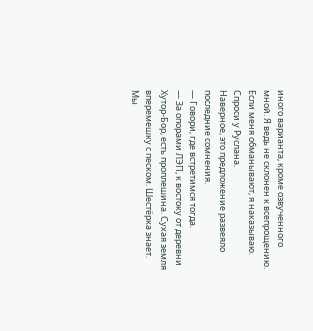иного варианта, кроме озвученного мной. Я ведь не склонен к всепрощению. Если меня обманывают, я наказываю. Спроси у Руслана.
Наверное, это предложение развеяло последние сомнения.
— Говори, где встретимся тогда.
— За опорами ЛЭП, к востоку от деревни Хутор-Бор, есть проплешина. Сухая земля вперемешку с песком. Шестёрка знает. Мы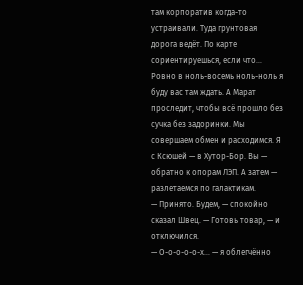там корпоратив когда-то устраивали. Туда грунтовая дорога ведёт. По карте сориентируешься, если что… Ровно в ноль-восемь ноль-ноль я буду вас там ждать. А Марат проследит, чтобы всё прошло без сучка без задоринки. Мы совершаем обмен и расходимся. Я с Ксюшей — в Хутор-Бор. Вы — обратно к опорам ЛЭП. А затем — разлетаемся по галактикам.
— Принято. Будем, — спокойно сказал Швец. — Готовь товар, — и отключился.
— О-о-о-о-о-х… — я облегчённо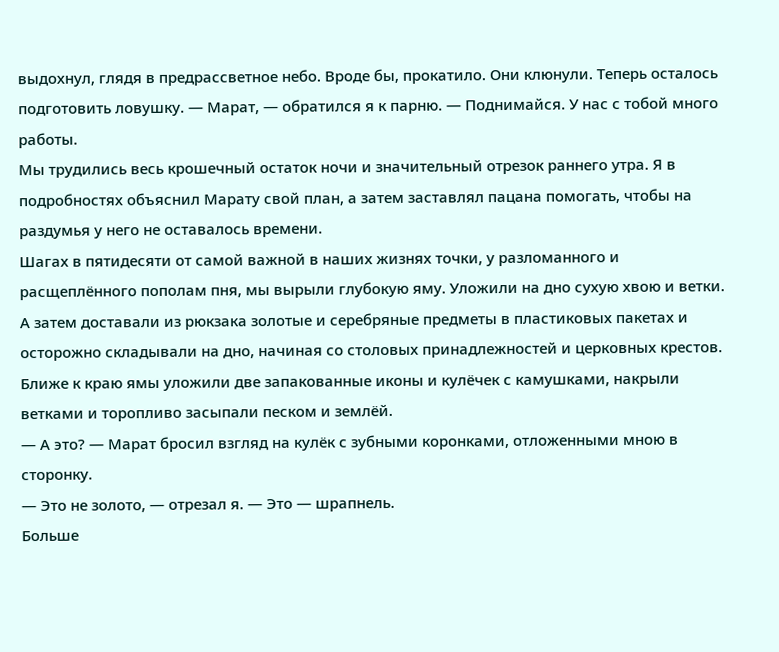выдохнул, глядя в предрассветное небо. Вроде бы, прокатило. Они клюнули. Теперь осталось подготовить ловушку. — Марат, — обратился я к парню. — Поднимайся. У нас с тобой много работы.
Мы трудились весь крошечный остаток ночи и значительный отрезок раннего утра. Я в подробностях объяснил Марату свой план, а затем заставлял пацана помогать, чтобы на раздумья у него не оставалось времени.
Шагах в пятидесяти от самой важной в наших жизнях точки, у разломанного и расщеплённого пополам пня, мы вырыли глубокую яму. Уложили на дно сухую хвою и ветки. А затем доставали из рюкзака золотые и серебряные предметы в пластиковых пакетах и осторожно складывали на дно, начиная со столовых принадлежностей и церковных крестов. Ближе к краю ямы уложили две запакованные иконы и кулёчек с камушками, накрыли ветками и торопливо засыпали песком и землёй.
— А это? — Марат бросил взгляд на кулёк с зубными коронками, отложенными мною в сторонку.
— Это не золото, — отрезал я. — Это — шрапнель.
Больше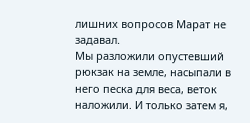лишних вопросов Марат не задавал.
Мы разложили опустевший рюкзак на земле, насыпали в него песка для веса, веток наложили. И только затем я,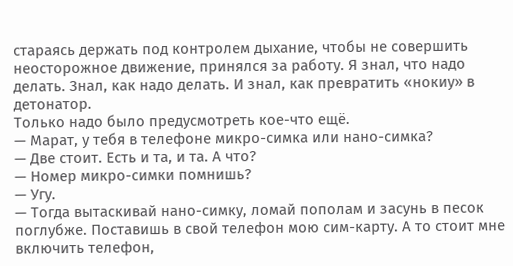стараясь держать под контролем дыхание, чтобы не совершить неосторожное движение, принялся за работу. Я знал, что надо делать. Знал, как надо делать. И знал, как превратить «нокиу» в детонатор.
Только надо было предусмотреть кое-что ещё.
— Марат, у тебя в телефоне микро-симка или нано-симка?
— Две стоит. Есть и та, и та. А что?
— Номер микро-симки помнишь?
— Угу.
— Тогда вытаскивай нано-симку, ломай пополам и засунь в песок поглубже. Поставишь в свой телефон мою сим-карту. А то стоит мне включить телефон,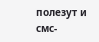полезут и смс-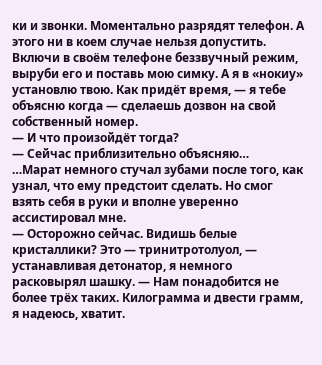ки и звонки. Моментально разрядят телефон. А этого ни в коем случае нельзя допустить. Включи в своём телефоне беззвучный режим, выруби его и поставь мою симку. А я в «нокиу» установлю твою. Как придёт время, — я тебе объясню когда — сделаешь дозвон на свой собственный номер.
— И что произойдёт тогда?
— Сейчас приблизительно объясняю…
…Марат немного стучал зубами после того, как узнал, что ему предстоит сделать. Но смог взять себя в руки и вполне уверенно ассистировал мне.
— Осторожно сейчас. Видишь белые кристаллики? Это — тринитротолуол, — устанавливая детонатор, я немного расковырял шашку. — Нам понадобится не более трёх таких. Килограмма и двести грамм, я надеюсь, хватит.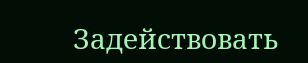Задействовать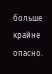больше крайне опасно.